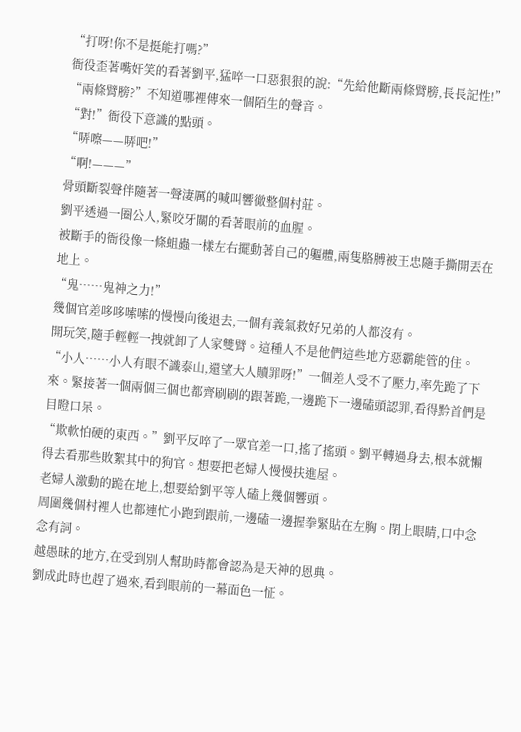“打呀!你不是挺能打嗎?”
衙役歪著嘴奸笑的看著劉平,猛啐一口惡狠狠的說:“先給他斷兩條臂膀,長長記性!”
“兩條臂膀?”不知道哪裡傳來一個陌生的聲音。
“對!”衙役下意識的點頭。
“哢嚓——哢吧!”
“啊!———”
骨頭斷裂聲伴隨著一聲淒厲的喊叫響徹整個村莊。
劉平透過一圈公人,緊咬牙關的看著眼前的血腥。
被斷手的衙役像一條蛆蟲一樣左右擺動著自己的軀體,兩隻胳膊被王忠隨手撕開丟在地上。
“鬼……鬼神之力!”
幾個官差哆哆嗦嗦的慢慢向後退去,一個有義氣救好兄弟的人都沒有。
開玩笑,隨手輕輕一拽就卸了人家雙臂。這種人不是他們這些地方惡霸能管的住。
“小人……小人有眼不識泰山,還望大人贖罪呀!”一個差人受不了壓力,率先跪了下來。緊接著一個兩個三個也都齊刷刷的跟著跪,一邊跪下一邊磕頭認罪,看得黔首們是目瞪口呆。
“欺軟怕硬的東西。”劉平反啐了一眾官差一口,搖了搖頭。劉平轉過身去,根本就懶得去看那些敗絮其中的狗官。想要把老婦人慢慢扶進屋。
老婦人激動的跪在地上,想要給劉平等人磕上幾個響頭。
周圍幾個村裡人也都連忙小跑到跟前,一邊磕一邊握拳緊貼在左胸。閉上眼睛,口中念念有詞。
越愚昧的地方,在受到別人幫助時都會認為是天神的恩典。
劉成此時也趕了過來,看到眼前的一幕面色一怔。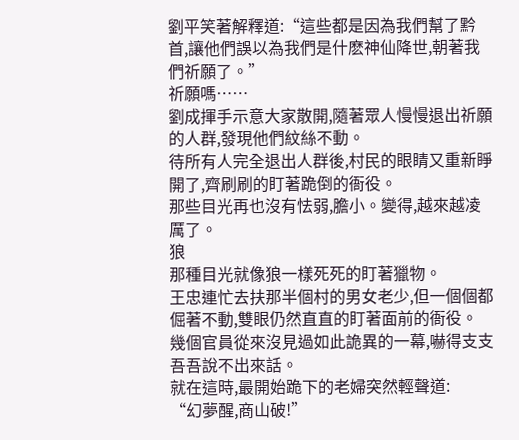劉平笑著解釋道:“這些都是因為我們幫了黔首,讓他們誤以為我們是什麽神仙降世,朝著我們祈願了。”
祈願嗎……
劉成揮手示意大家散開,隨著眾人慢慢退出祈願的人群,發現他們紋絲不動。
待所有人完全退出人群後,村民的眼睛又重新睜開了,齊刷刷的盯著跪倒的衙役。
那些目光再也沒有怯弱,膽小。變得,越來越凌厲了。
狼
那種目光就像狼一樣死死的盯著獵物。
王忠連忙去扶那半個村的男女老少,但一個個都倔著不動,雙眼仍然直直的盯著面前的衙役。
幾個官員從來沒見過如此詭異的一幕,嚇得支支吾吾說不出來話。
就在這時,最開始跪下的老婦突然輕聲道:
“幻夢醒,商山破!”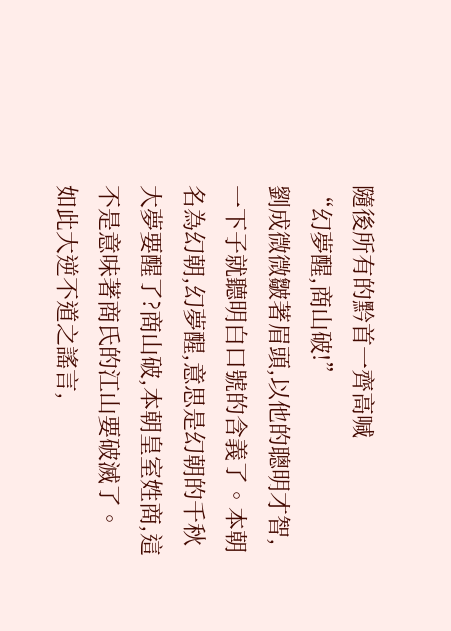隨後所有的黔首一齊高喊
“幻夢醒,商山破!”
劉成微微皺著眉頭,以他的聰明才智,一下子就聽明白口號的含義了。本朝名為幻朝,幻夢醒,意思是幻朝的千秋大夢要醒了?商山破,本朝皇室姓商,這不是意味著商氏的江山要破滅了。
如此大逆不道之謠言,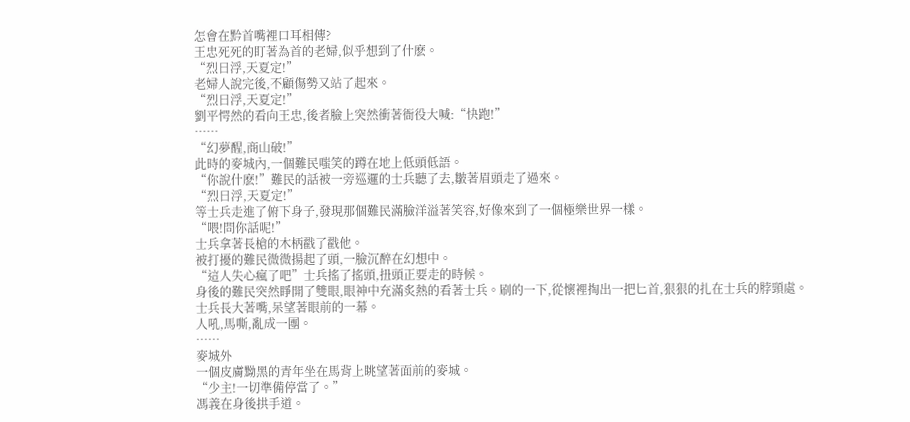怎會在黔首嘴裡口耳相傳?
王忠死死的盯著為首的老婦,似乎想到了什麽。
“烈日浮,天夏定!”
老婦人說完後,不顧傷勢又站了起來。
“烈日浮,天夏定!”
劉平愕然的看向王忠,後者臉上突然衝著衙役大喊:“快跑!”
……
“幻夢醒,商山破!”
此時的麥城內,一個難民嗤笑的蹲在地上低頭低語。
“你說什麽!”難民的話被一旁巡邏的士兵聽了去,皺著眉頭走了過來。
“烈日浮,天夏定!”
等士兵走進了俯下身子,發現那個難民滿臉洋溢著笑容,好像來到了一個極樂世界一樣。
“喂!問你話呢!”
士兵拿著長槍的木柄戳了戳他。
被打擾的難民微微揚起了頭,一臉沉醉在幻想中。
“這人失心瘋了吧”士兵搖了搖頭,扭頭正要走的時候。
身後的難民突然睜開了雙眼,眼神中充滿炙熱的看著士兵。刷的一下,從懷裡掏出一把匕首,狠狠的扎在士兵的脖頸處。
士兵長大著嘴,呆望著眼前的一幕。
人吼,馬嘶,亂成一團。
……
麥城外
一個皮膚黝黑的青年坐在馬背上眺望著面前的麥城。
“少主!一切準備停當了。”
馮義在身後拱手道。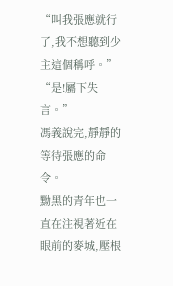“叫我張應就行了,我不想聽到少主這個稱呼。”
“是!屬下失言。”
馮義說完,靜靜的等待張應的命令。
黝黑的青年也一直在注視著近在眼前的麥城,壓根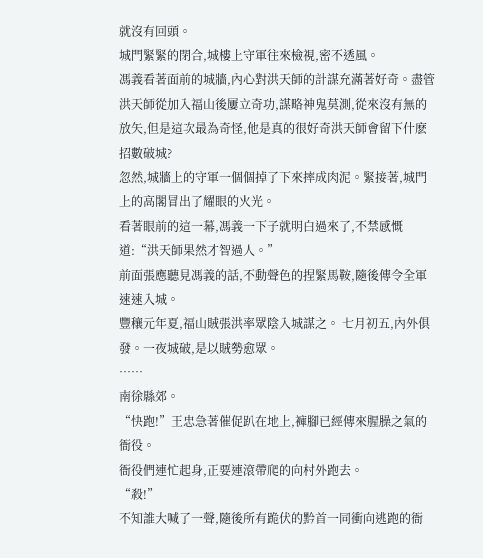就沒有回頭。
城門緊緊的閉合,城樓上守軍往來檢視,密不透風。
馮義看著面前的城牆,內心對洪天師的計謀充滿著好奇。盡管洪天師從加入福山後屢立奇功,謀略神鬼莫測,從來沒有無的放矢,但是這次最為奇怪,他是真的很好奇洪天師會留下什麽招數破城?
忽然,城牆上的守軍一個個掉了下來摔成肉泥。緊接著,城門上的高閣冒出了耀眼的火光。
看著眼前的這一幕,馮義一下子就明白過來了,不禁感慨道:“洪天師果然才智過人。”
前面張應聽見馮義的話,不動聲色的捏緊馬鞍,隨後傳令全軍速速入城。
豐穰元年夏,福山賊張洪率眾陰入城謀之。 七月初五,內外俱發。一夜城破,是以賊勢愈眾。
……
南徐縣郊。
“快跑!”王忠急著催促趴在地上,褲腳已經傳來腥臊之氣的衙役。
衙役們連忙起身,正要連滾帶爬的向村外跑去。
“殺!”
不知誰大喊了一聲,隨後所有跪伏的黔首一同衝向逃跑的衙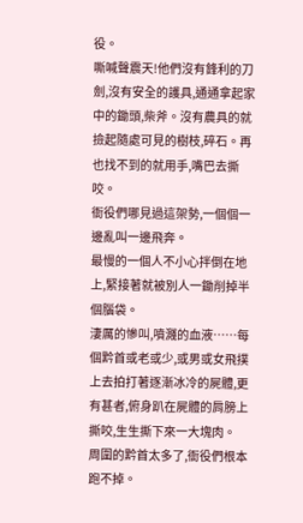役。
嘶喊聲震天!他們沒有鋒利的刀劍,沒有安全的護具,通通拿起家中的鋤頭,柴斧。沒有農具的就撿起隨處可見的樹枝,碎石。再也找不到的就用手,嘴巴去撕咬。
衙役們哪見過這架勢,一個個一邊亂叫一邊飛奔。
最慢的一個人不小心拌倒在地上,緊接著就被別人一鋤削掉半個腦袋。
淒厲的慘叫,噴濺的血液……每個黔首或老或少,或男或女飛撲上去拍打著逐漸冰冷的屍體,更有甚者,俯身趴在屍體的肩膀上撕咬,生生撕下來一大塊肉。
周圍的黔首太多了,衙役們根本跑不掉。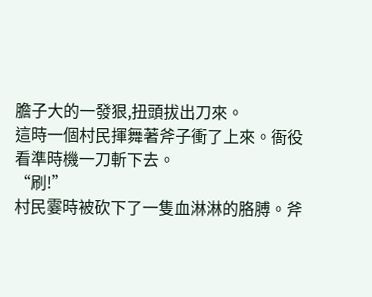膽子大的一發狠,扭頭拔出刀來。
這時一個村民揮舞著斧子衝了上來。衙役看準時機一刀斬下去。
“刷!”
村民霎時被砍下了一隻血淋淋的胳膊。斧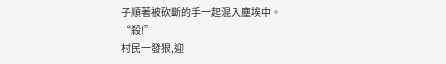子順著被砍斷的手一起混入塵埃中。
“殺!”
村民一發狠,迎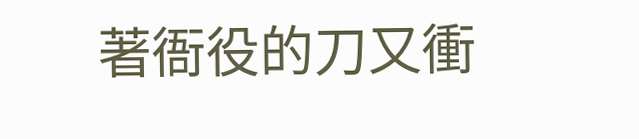著衙役的刀又衝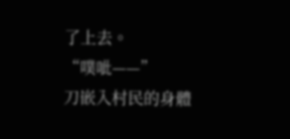了上去。
“噗呲——”
刀嵌入村民的身體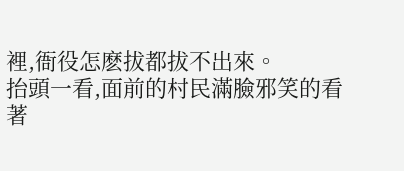裡,衙役怎麽拔都拔不出來。
抬頭一看,面前的村民滿臉邪笑的看著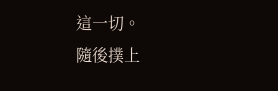這一切。
隨後撲上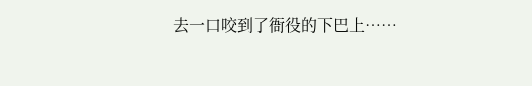去一口咬到了衙役的下巴上……